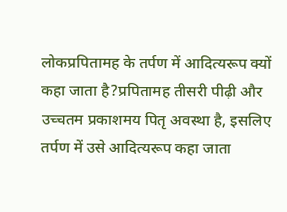लोकप्रपितामह के तर्पण में आदित्यरूप क्यों कहा जाता है?प्रपितामह तीसरी पीढ़ी और उच्चतम प्रकाशमय पितृ अवस्था है, इसलिए तर्पण में उसे आदित्यरूप कहा जाता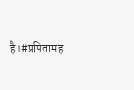है।#प्रपितामह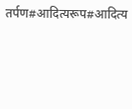तर्पण#आदित्यरूप#आदित्य